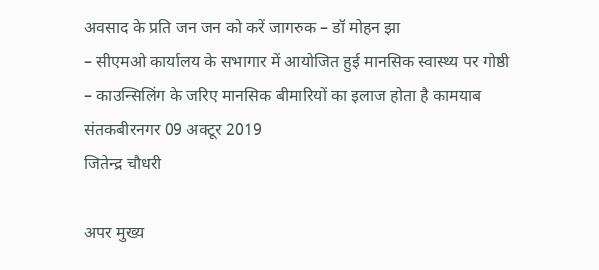अवसाद के प्रति जन जन को करें जागरुक – डॉ मोहन झा
– सीएमओ कार्यालय के सभागार में आयोजित हुई मानसिक स्वास्थ्य पर गोष्ठी
– काउन्सिलिंग के जरिए मानसिक बीमारियों का इलाज होता है कामयाब
संतकबीरनगर 09 अक्टूर 2019
जितेन्द्र चौधरी

अपर मुख्य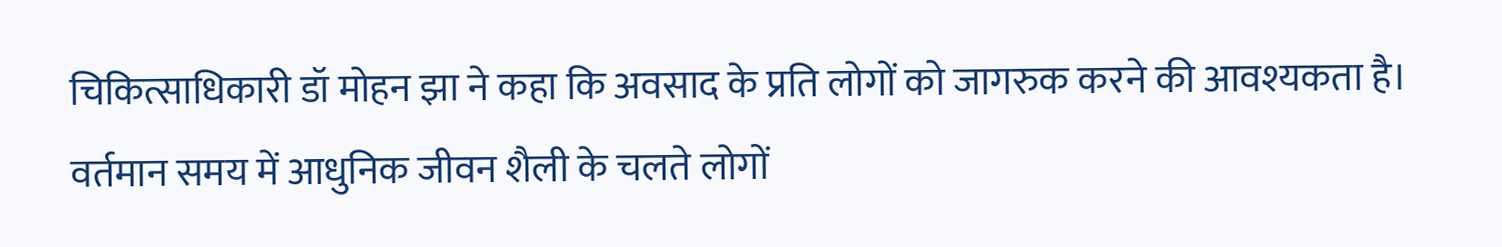चिकित्साधिकारी डॉ मोहन झा ने कहा कि अवसाद के प्रति लोगों को जागरुक करने की आवश्यकता है। वर्तमान समय में आधुनिक जीवन शैली के चलते लोगों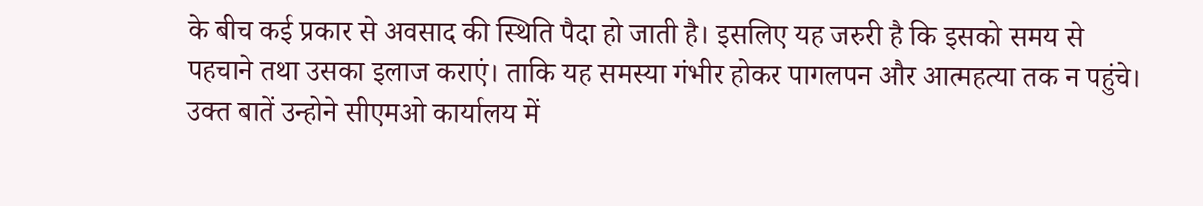के बीच कई प्रकार से अवसाद की स्थिति पैदा हो जाती है। इसलिए यह जरुरी है कि इसको समय से पहचाने तथा उसका इलाज कराएं। ताकि यह समस्या गंभीर होकर पागलपन और आत्महत्या तक न पहुंचे।
उक्त बातें उन्होने सीएमओ कार्यालय में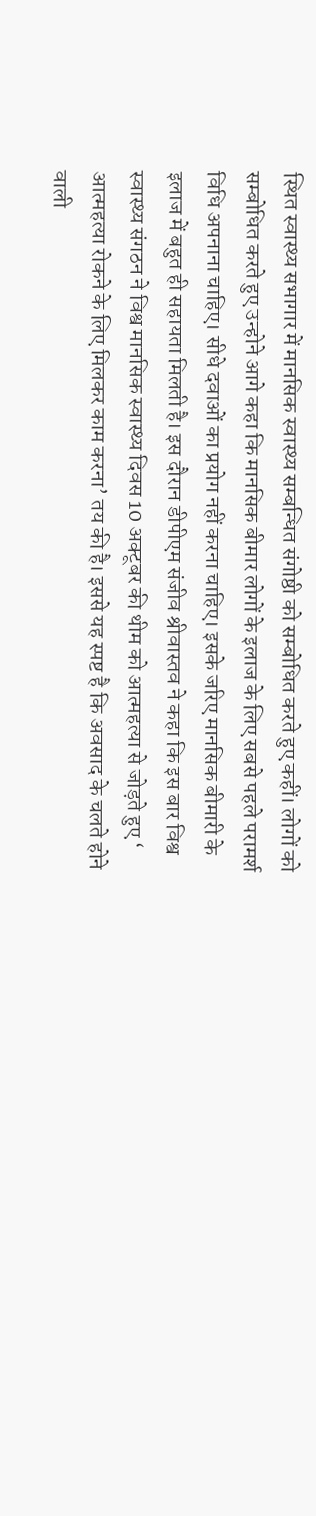स्थित स्वास्थ्य सभागार में मानसिक स्वास्थ्य सम्बन्धित संगोष्ठी को सम्बोधित करते हुए कहीं। लोगों को सम्बोधित करते हुए उन्होने आगे कहा कि मानसिक बीमार लोगों के इलाज के लिए सबसे पहले परामर्श विधि अपनाना चाहिए। सीधे दवाओं का प्रयोग नहीं करना चाहिए। इसके जरिए मानसिक बीमारी के इलाज में बहुत ही सहायता मिलती है। इस दौरान डीपीएम संजीव श्रीवास्तव ने कहा कि इस बार विश्व स्वास्थ्य संगठन ने विश्व मानसिक स्वास्थ्य दिवस 10 अक्टूबर की थीम को आत्महत्या से जोड़ते हुए ‘ आत्महत्या रोकने के लिए मिलकर काम करना’ तय की है। इससे यह स्पष्ट है कि अवसाद के चलते होने वाली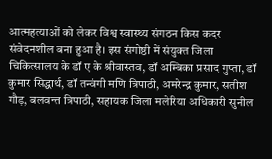आत्महत्याओं को लेकर विश्व स्वास्थ्य संगठन किस कदर संवेदनशील बना हुआ है। इस संगोष्ठी में संयुक्त जिला चिकित्सालय के डॉ ए के श्रीवास्तव, डॉ अम्बिका प्रसाद गुप्ता, डॉ कुमार सिद्धार्थ, डॉ तन्वंगी मणि त्रिपाठी, अमरेन्द्र कुमार, सतीश गौड़, बलवन्त त्रिपाठी, सहायक जिला मलेरिया अधिकारी सुनील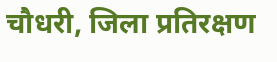चौधरी, जिला प्रतिरक्षण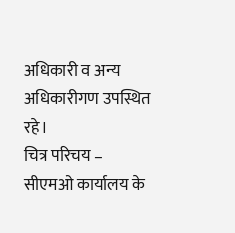अधिकारी व अन्य अधिकारीगण उपस्थित रहे।
चित्र परिचय –
सीएमओ कार्यालय के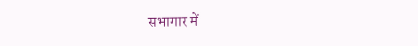सभागार में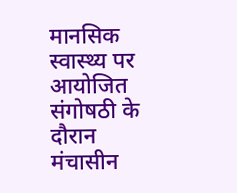मानसिक स्वास्थ्य पर आयोजित संगोषठी के दौरान मंचासीन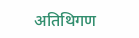अतिथिगण